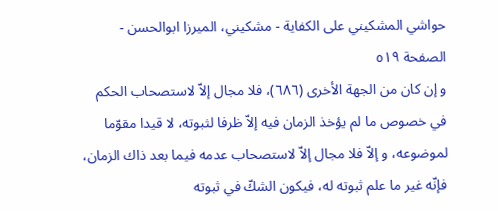حواشي المشكيني علی الكفاية - مشکیني، الميرزا ابوالحسن - الصفحة ٥١٩
و إن كان من الجهة الأخرى (٦٨٦)، فلا مجال إلاّ لاستصحاب الحكم في خصوص ما لم يؤخذ الزمان فيه إلاّ ظرفا لثبوته، لا قيدا مقوّما لموضوعه، و إلاّ فلا مجال إلاّ لاستصحاب عدمه فيما بعد ذاك الزمان، فإنّه غير ما علم ثبوته له، فيكون الشكّ في ثبوته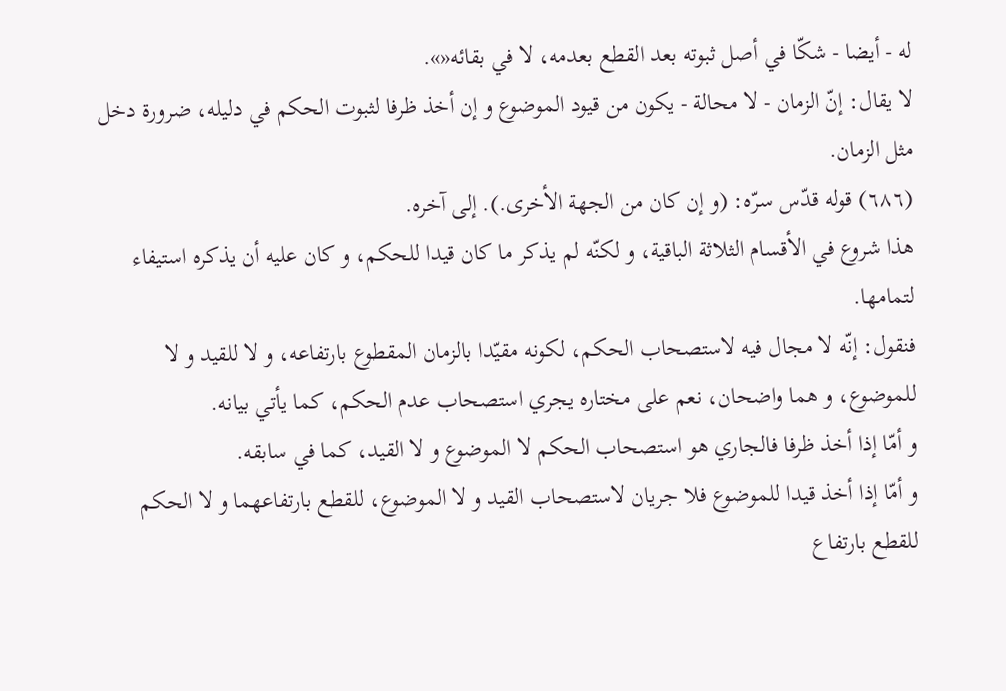له - أيضا - شكّا في أصل ثبوته بعد القطع بعدمه، لا في بقائه«».
لا يقال: إنّ الزمان - لا محالة - يكون من قيود الموضوع و إن أخذ ظرفا لثبوت الحكم في دليله، ضرورة دخل مثل الزمان.
(٦٨٦) قوله قدّس سرّه: (و إن كان من الجهة الأخرى.). إلى آخره.
هذا شروع في الأقسام الثلاثة الباقية، و لكنّه لم يذكر ما كان قيدا للحكم، و كان عليه أن يذكره استيفاء لتمامها.
فنقول: إنّه لا مجال فيه لاستصحاب الحكم، لكونه مقيّدا بالزمان المقطوع بارتفاعه، و لا للقيد و لا للموضوع، و هما واضحان، نعم على مختاره يجري استصحاب عدم الحكم، كما يأتي بيانه.
و أمّا إذا أخذ ظرفا فالجاري هو استصحاب الحكم لا الموضوع و لا القيد، كما في سابقه.
و أمّا إذا أخذ قيدا للموضوع فلا جريان لاستصحاب القيد و لا الموضوع، للقطع بارتفاعهما و لا الحكم للقطع بارتفاع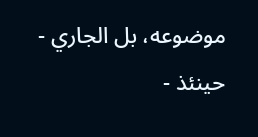موضوعه، بل الجاري - حينئذ -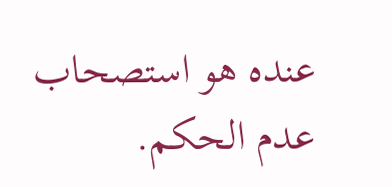عنده هو استصحاب عدم الحكم.